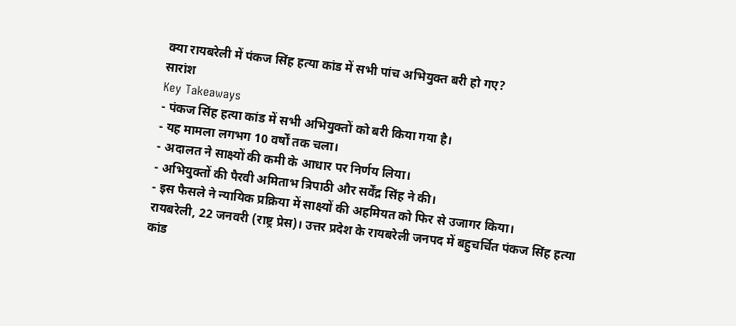क्या रायबरेली में पंकज सिंह हत्या कांड में सभी पांच अभियुक्त बरी हो गए?
सारांश
Key Takeaways
- पंकज सिंह हत्या कांड में सभी अभियुक्तों को बरी किया गया है।
- यह मामला लगभग 10 वर्षों तक चला।
- अदालत ने साक्ष्यों की कमी के आधार पर निर्णय लिया।
- अभियुक्तों की पैरवी अमिताभ त्रिपाठी और सर्वेंद्र सिंह ने की।
- इस फैसले ने न्यायिक प्रक्रिया में साक्ष्यों की अहमियत को फिर से उजागर किया।
रायबरेली, 22 जनवरी (राष्ट्र प्रेस)। उत्तर प्रदेश के रायबरेली जनपद में बहुचर्चित पंकज सिंह हत्या कांड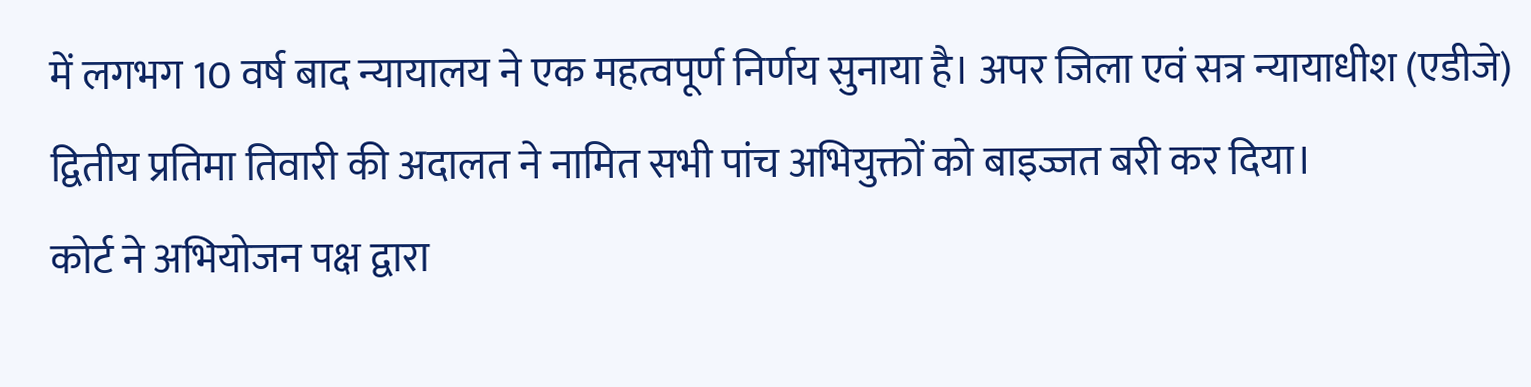में लगभग 10 वर्ष बाद न्यायालय ने एक महत्वपूर्ण निर्णय सुनाया है। अपर जिला एवं सत्र न्यायाधीश (एडीजे) द्वितीय प्रतिमा तिवारी की अदालत ने नामित सभी पांच अभियुक्तों को बाइज्जत बरी कर दिया।
कोर्ट ने अभियोजन पक्ष द्वारा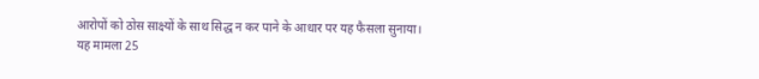आरोपों को ठोस साक्ष्यों के साथ सिद्ध न कर पाने के आधार पर यह फैसला सुनाया।
यह मामला 25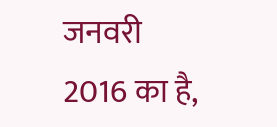जनवरी 2016 का है,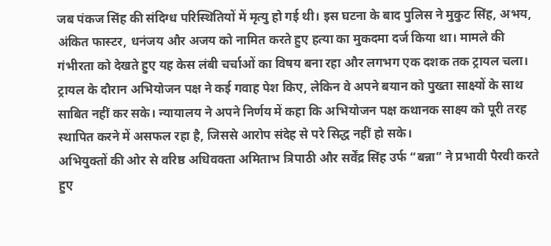जब पंकज सिंह की संदिग्ध परिस्थितियों में मृत्यु हो गई थी। इस घटना के बाद पुलिस ने मुकुट सिंह, अभय, अंकित फास्टर, धनंजय और अजय को नामित करते हुए हत्या का मुकदमा दर्ज किया था। मामले की गंभीरता को देखते हुए यह केस लंबी चर्चाओं का विषय बना रहा और लगभग एक दशक तक ट्रायल चला।
ट्रायल के दौरान अभियोजन पक्ष ने कई गवाह पेश किए, लेकिन वे अपने बयान को पुख्ता साक्ष्यों के साथ साबित नहीं कर सके। न्यायालय ने अपने निर्णय में कहा कि अभियोजन पक्ष कथानक साक्ष्य को पूरी तरह स्थापित करने में असफल रहा है, जिससे आरोप संदेह से परे सिद्ध नहीं हो सके।
अभियुक्तों की ओर से वरिष्ठ अधिवक्ता अमिताभ त्रिपाठी और सर्वेंद्र सिंह उर्फ “बन्ना” ने प्रभावी पैरवी करते हुए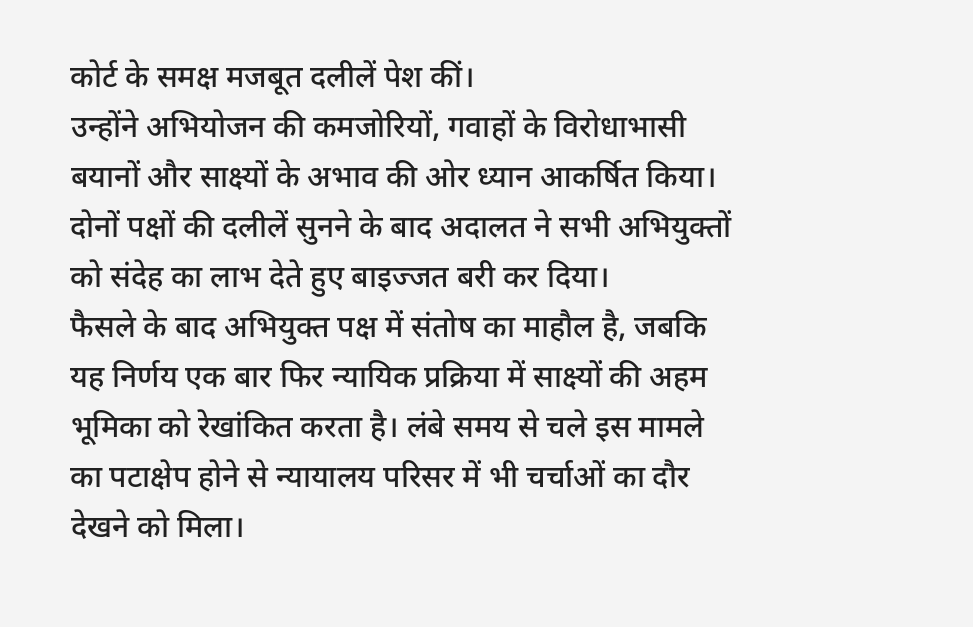कोर्ट के समक्ष मजबूत दलीलें पेश कीं।
उन्होंने अभियोजन की कमजोरियों, गवाहों के विरोधाभासी बयानों और साक्ष्यों के अभाव की ओर ध्यान आकर्षित किया। दोनों पक्षों की दलीलें सुनने के बाद अदालत ने सभी अभियुक्तों को संदेह का लाभ देते हुए बाइज्जत बरी कर दिया।
फैसले के बाद अभियुक्त पक्ष में संतोष का माहौल है, जबकि यह निर्णय एक बार फिर न्यायिक प्रक्रिया में साक्ष्यों की अहम भूमिका को रेखांकित करता है। लंबे समय से चले इस मामले का पटाक्षेप होने से न्यायालय परिसर में भी चर्चाओं का दौर देखने को मिला।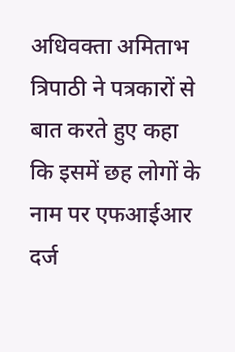अधिवक्ता अमिताभ त्रिपाठी ने पत्रकारों से बात करते हुए कहा कि इसमें छह लोगों के नाम पर एफआईआर दर्ज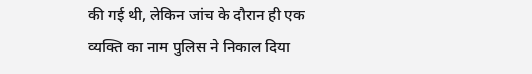की गई थी, लेकिन जांच के दौरान ही एक व्यक्ति का नाम पुलिस ने निकाल दिया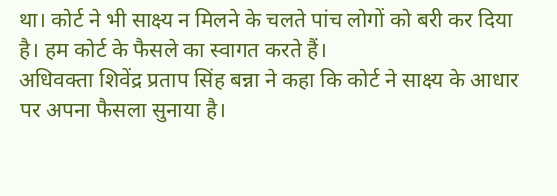था। कोर्ट ने भी साक्ष्य न मिलने के चलते पांच लोगों को बरी कर दिया है। हम कोर्ट के फैसले का स्वागत करते हैं।
अधिवक्ता शिवेंद्र प्रताप सिंह बन्ना ने कहा कि कोर्ट ने साक्ष्य के आधार पर अपना फैसला सुनाया है।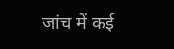जांच में कई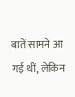बातें सामने आ गई थीं, लेकिन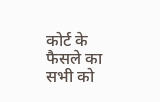कोर्ट के फैसले का सभी को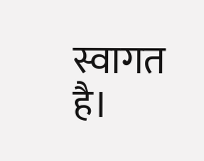स्वागत है।